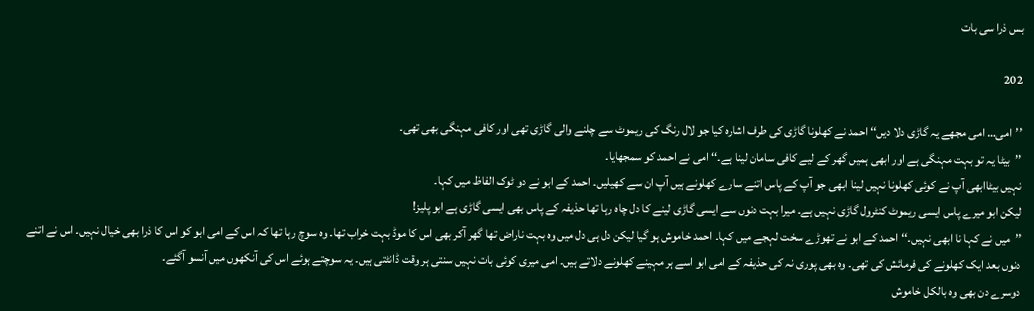بس ذرا سی بات

202

’’امی… امی مجھے یہ گاڑی دلا دیں‘‘ احمد نے کھلونا گاڑی کی طرف اشارہ کیا جو لال رنگ کی ریموٹ سے چلنے والی گاڑی تھی اور کافی مہنگی بھی تھی۔
’’بیٹا یہ تو بہت مہنگی ہے اور ابھی ہمیں گھر کے لیے کافی سامان لینا ہے۔‘‘ امی نے احمد کو سمجھایا۔
نہیں بیٹاابھی آپ نے کوئی کھلونا نہیں لینا ابھی جو آپ کے پاس اتنے سارے کھلونے ہیں آپ ان سے کھیلیں۔ احمد کے ابو نے دو ٹوک الفاظ میں کہا۔
لیکن ابو میرے پاس ایسی ریموٹ کنٹرول گاڑی نہیں ہے۔ میرا بہت دنوں سے ایسی گاڑی لینے کا دل چاہ رہا تھا حذیفہ کے پاس بھی ایسی گاڑی ہے ابو پلیز!
’’میں نے کہا نا ابھی نہیں۔‘‘ احمد کے ابو نے تھوڑے سخت لہجے میں کہا۔ احمد خاموش ہو گیا لیکن دل ہی دل میں وہ بہت ناراض تھا گھر آکر بھی اس کا موڈ بہت خراب تھا۔ وہ سوچ رہا تھا کہ اس کے امی ابو کو اس کا ذرا بھی خیال نہیں۔ اس نے اتنے دنوں بعد ایک کھلونے کی فرمائش کی تھی۔ وہ بھی پوری نہ کی حذیفہ کے امی ابو اسے ہر مہینے کھلونے دلاتے ہیں۔ امی میری کوئی بات نہیں سنتی ہر وقت ڈانٹتی ہیں۔ یہ سوچتے ہوئے اس کی آنکھوں میں آنسو آگئے۔
دوسرے دن بھی وہ بالکل خاموش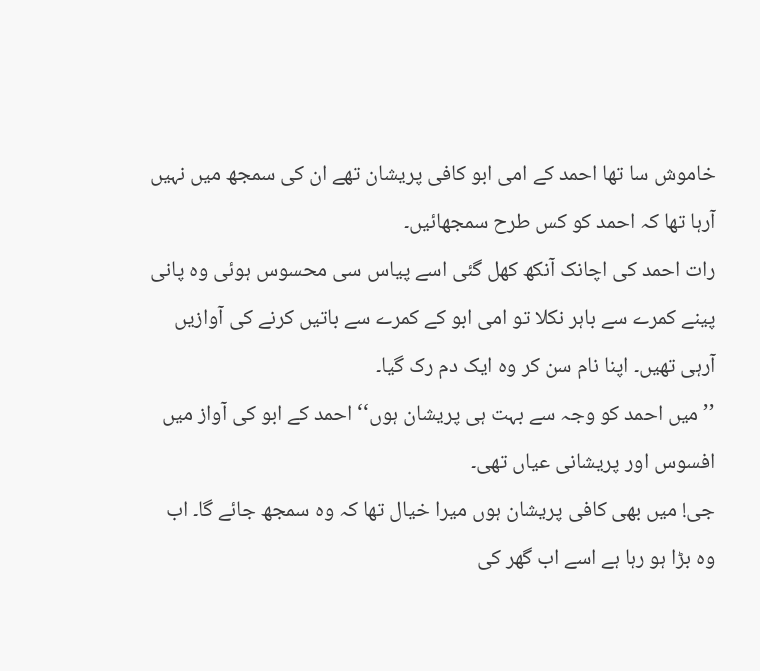خاموش سا تھا احمد کے امی ابو کافی پریشان تھے ان کی سمجھ میں نہیں آرہا تھا کہ احمد کو کس طرح سمجھائیں۔
رات احمد کی اچانک آنکھ کھل گئی اسے پیاس سی محسوس ہوئی وہ پانی پینے کمرے سے باہر نکلا تو امی ابو کے کمرے سے باتیں کرنے کی آوازیں آرہی تھیں۔ اپنا نام سن کر وہ ایک دم رک گیا۔
’’میں احمد کو وجہ سے بہت ہی پریشان ہوں‘‘ احمد کے ابو کی آواز میں افسوس اور پریشانی عیاں تھی۔
جی! میں بھی کافی پریشان ہوں میرا خیال تھا کہ وہ سمجھ جائے گا۔ اب وہ بڑا ہو رہا ہے اسے اب گھر کی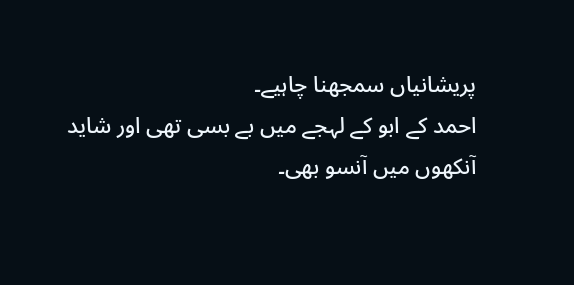پریشانیاں سمجھنا چاہیے۔
احمد کے ابو کے لہجے میں بے بسی تھی اور شاید آنکھوں میں آنسو بھی۔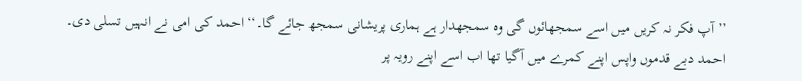’’آپ فکر نہ کریں میں اسے سمجھائوں گی وہ سمجھدار ہے ہماری پریشانی سمجھ جائے گا۔‘‘ احمد کی امی نے انہیں تسلی دی۔
احمد دبے قدموں واپس اپنے کمرے میں آگیا تھا اب اسے اپنے رویہ پر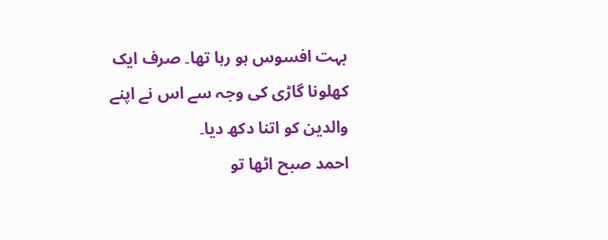بہت افسوس ہو رہا تھا۔ صرف ایک کھلونا گاڑی کی وجہ سے اس نے اپنے والدین کو اتنا دکھ دیا۔
احمد صبح اٹھا تو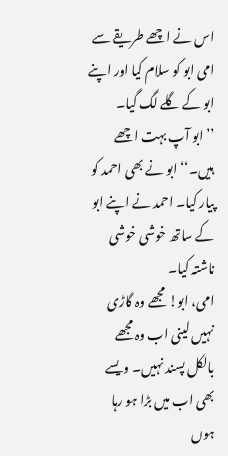اس نے اچھے طریقے سے امی ابو کو سلام کیا اور اپنے ابو کے گلے لگ گیا۔
’’ابو آپ بہت اچھے ہیں۔‘‘ ابو نے بھی احمد کو پیار کیا۔ احمد نے اپنے ابو کے ساتھ خوشی خوشی ناشتہ کیا۔
امی، ابو! مجھے وہ گاڑی نہیں لینی اب وہ مجھے بالکل پسند نہیں۔ ویسے بھی اب میں بڑا ہو رہا ہوں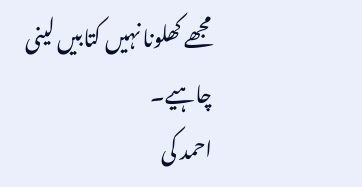مجھے کھلونا نہیں کتابیں لینی چاہیے۔
احمد کی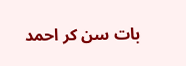بات سن کر احمد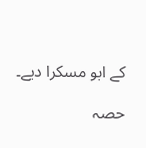کے ابو مسکرا دیے۔

حصہ